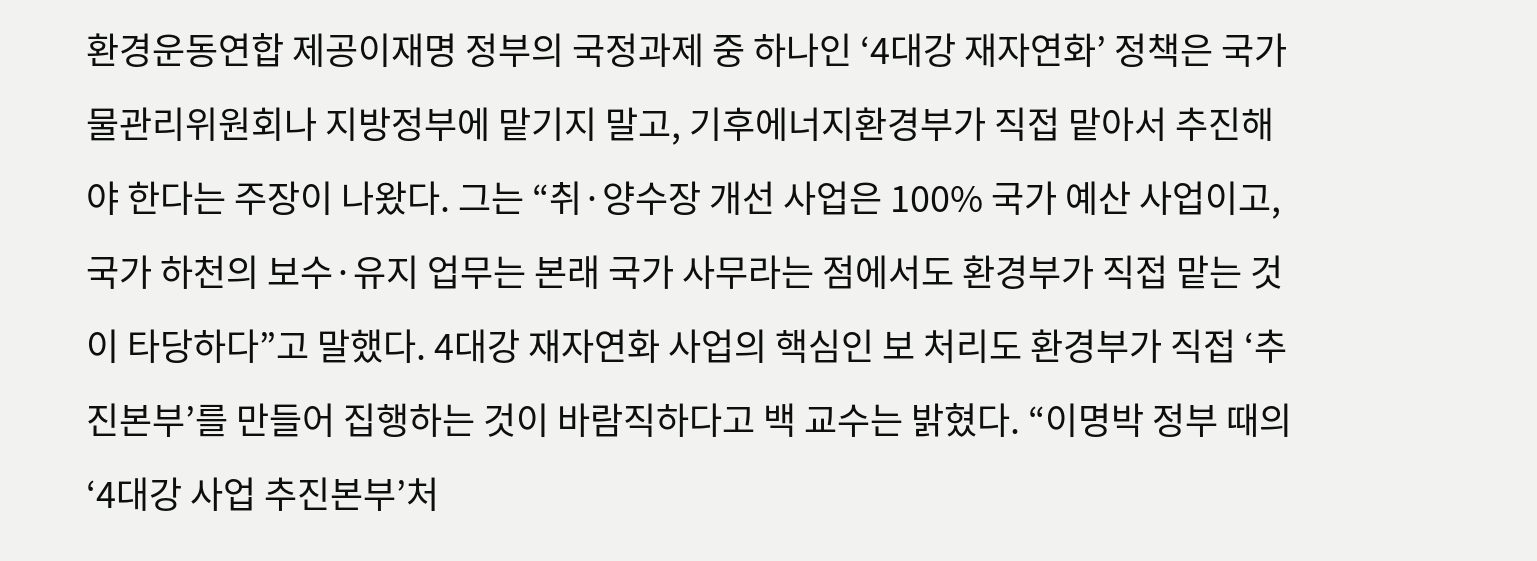환경운동연합 제공이재명 정부의 국정과제 중 하나인 ‘4대강 재자연화’ 정책은 국가물관리위원회나 지방정부에 맡기지 말고, 기후에너지환경부가 직접 맡아서 추진해야 한다는 주장이 나왔다. 그는 “취·양수장 개선 사업은 100% 국가 예산 사업이고, 국가 하천의 보수·유지 업무는 본래 국가 사무라는 점에서도 환경부가 직접 맡는 것이 타당하다”고 말했다. 4대강 재자연화 사업의 핵심인 보 처리도 환경부가 직접 ‘추진본부’를 만들어 집행하는 것이 바람직하다고 백 교수는 밝혔다. “이명박 정부 때의 ‘4대강 사업 추진본부’처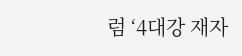럼 ‘4대강 재자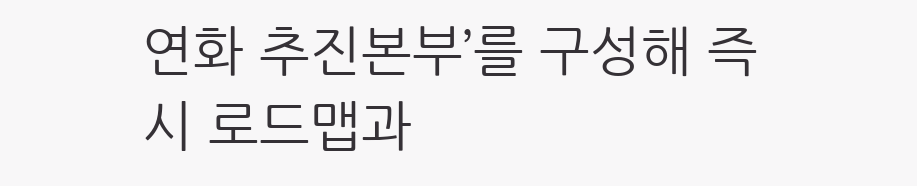연화 추진본부’를 구성해 즉시 로드맵과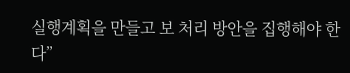실행계획을 만들고 보 처리 방안을 집행해야 한다”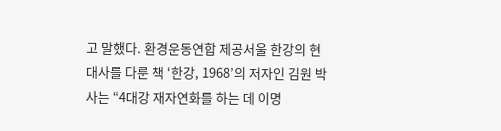고 말했다. 환경운동연합 제공서울 한강의 현대사를 다룬 책 ‘한강, 1968’의 저자인 김원 박사는 “4대강 재자연화를 하는 데 이명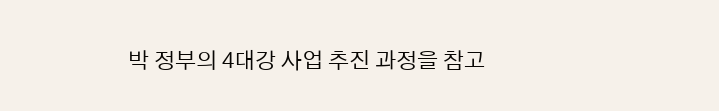박 정부의 4대강 사업 추진 과정을 참고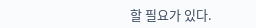할 필요가 있다.